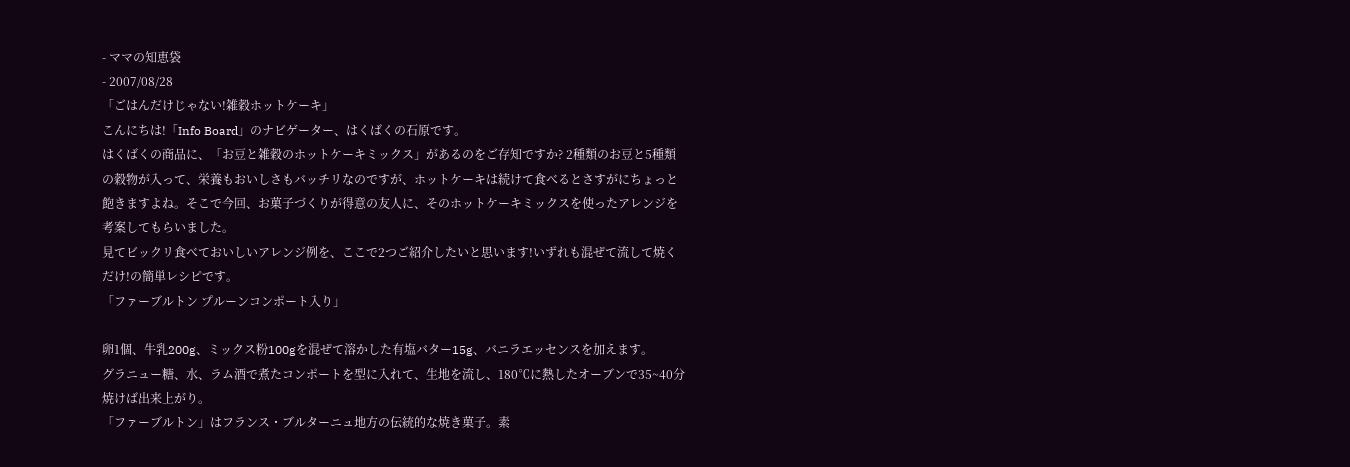- ママの知恵袋
- 2007/08/28
「ごはんだけじゃない!雑穀ホットケーキ」
こんにちは!「Info Board」のナビゲーター、はくばくの石原です。
はくばくの商品に、「お豆と雑穀のホットケーキミックス」があるのをご存知ですか? 2種類のお豆と5種類の穀物が入って、栄養もおいしさもバッチリなのですが、ホットケーキは続けて食べるとさすがにちょっと飽きますよね。そこで今回、お菓子づくりが得意の友人に、そのホットケーキミックスを使ったアレンジを考案してもらいました。
見てビックリ食べておいしいアレンジ例を、ここで2つご紹介したいと思います!いずれも混ぜて流して焼くだけ!の簡単レシピです。
「ファーブルトン プルーンコンポート入り」

卵1個、牛乳200g、ミックス粉100gを混ぜて溶かした有塩バター15g、バニラエッセンスを加えます。
グラニュー糖、水、ラム酒で煮たコンポートを型に入れて、生地を流し、180℃に熱したオーブンで35~40分焼けば出来上がり。
「ファーブルトン」はフランス・ブルターニュ地方の伝統的な焼き菓子。素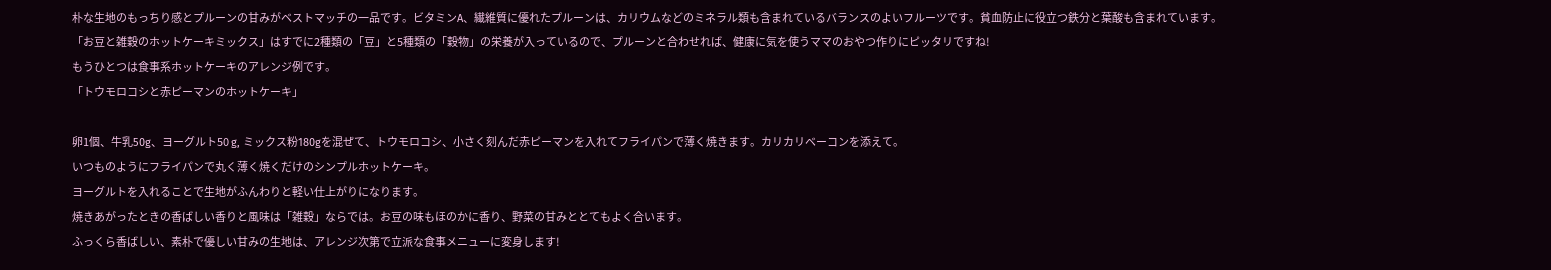朴な生地のもっちり感とプルーンの甘みがベストマッチの一品です。ビタミンA、繊維質に優れたプルーンは、カリウムなどのミネラル類も含まれているバランスのよいフルーツです。貧血防止に役立つ鉄分と葉酸も含まれています。
「お豆と雑穀のホットケーキミックス」はすでに2種類の「豆」と5種類の「穀物」の栄養が入っているので、プルーンと合わせれば、健康に気を使うママのおやつ作りにピッタリですね!
もうひとつは食事系ホットケーキのアレンジ例です。
「トウモロコシと赤ピーマンのホットケーキ」

卵1個、牛乳50g、ヨーグルト50 g, ミックス粉180gを混ぜて、トウモロコシ、小さく刻んだ赤ピーマンを入れてフライパンで薄く焼きます。カリカリベーコンを添えて。
いつものようにフライパンで丸く薄く焼くだけのシンプルホットケーキ。
ヨーグルトを入れることで生地がふんわりと軽い仕上がりになります。
焼きあがったときの香ばしい香りと風味は「雑穀」ならでは。お豆の味もほのかに香り、野菜の甘みととてもよく合います。
ふっくら香ばしい、素朴で優しい甘みの生地は、アレンジ次第で立派な食事メニューに変身します!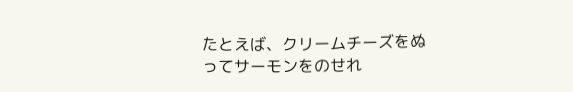たとえば、クリームチーズをぬってサーモンをのせれ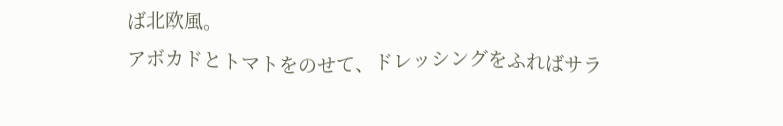ば北欧風。
アボカドとトマトをのせて、ドレッシングをふればサラ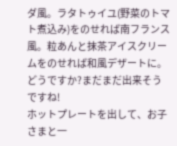ダ風。ラタトゥイユ(野菜のトマト煮込み)をのせれば南フランス風。粒あんと抹茶アイスクリームをのせれば和風デザートに。どうですか?まだまだ出来そうですね!
ホットプレートを出して、お子さまと一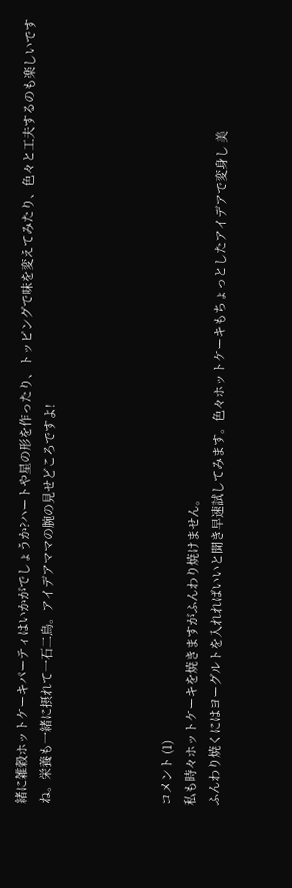緒に雑穀ホットケーキパーティはいかがでしょうか?ハートや星の形を作ったり、トッピングで味を変えてみたり、色々と工夫するのも楽しいですね。栄養も一緒に摂れて一石二鳥。アイデアママの腕の見せどころですよ!




コメント (1)
私も時々ホットケーキを焼きますがふんわり焼けません。
ふんわり焼くにはヨーグルトを入れればいいと聞き早速試してみます。色々ホットケーキもちょっとしたアイデアで変身し 美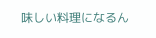味しい料理になるん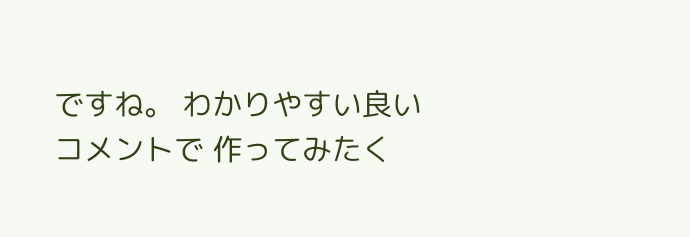ですね。 わかりやすい良いコメントで 作ってみたく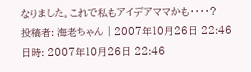なりました。これで私もアイデアママかも・・・・?
投稿者: 海老ちゃん | 2007年10月26日 22:46
日時: 2007年10月26日 22:46